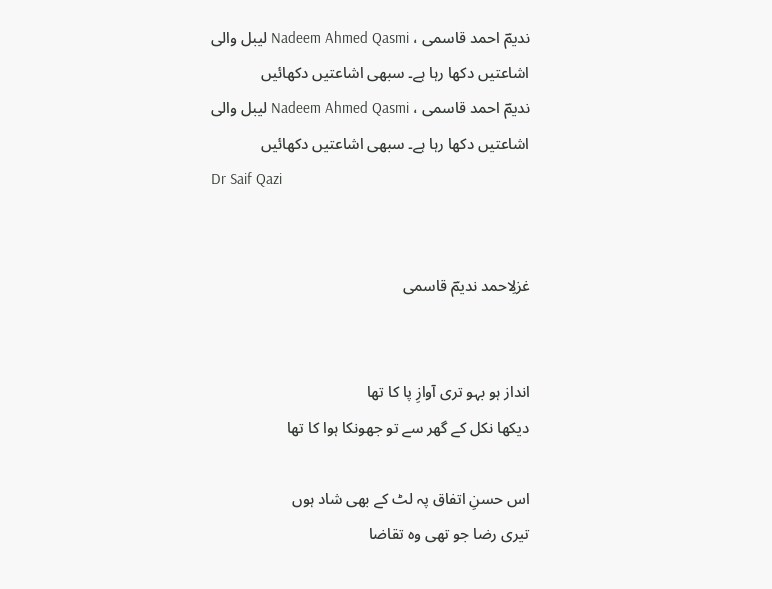ندیمؔ احمد قاسمی ، Nadeem Ahmed Qasmi لیبل والی اشاعتیں دکھا رہا ہے۔ سبھی اشاعتیں دکھائیں
ندیمؔ احمد قاسمی ، Nadeem Ahmed Qasmi لیبل والی اشاعتیں دکھا رہا ہے۔ سبھی اشاعتیں دکھائیں
Dr Saif Qazi


غزلِاحمد ندیمؔ قاسمی


انداز ہو بہو تری آوازِ پا کا تھا
دیکھا نکل کے گھر سے تو جھونکا ہوا کا تھا

اس حسنِ اتفاق پہ لٹ کے بھی شاد ہوں
تیری رضا جو تھی وہ تقاضا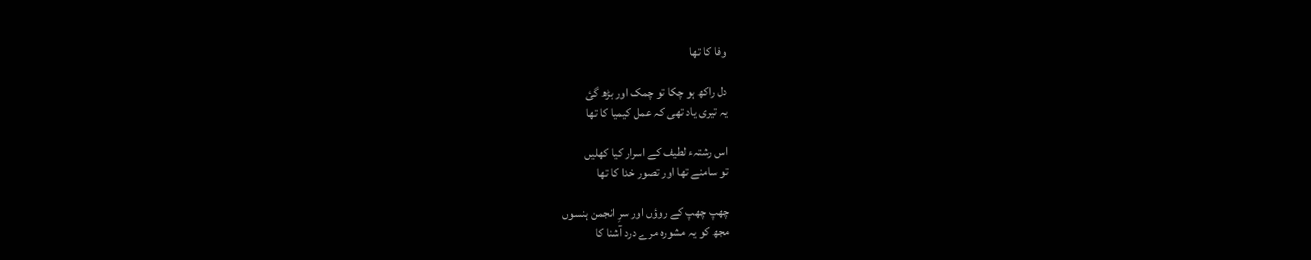وفا کا تھا

دل راکھ ہو چکا تو چمک اور بڑھ گئ
یہ تیری یاد تھی کہ عمل کیمیا کا تھا

اس رشتہء لطیف کے اسرار کیا کھلیں
تو سامنے تھا اور تصور خدا کا تھا

چھپ چھپ کے روؤں اور سرِ انجمن ہنسوں
مجھ کو یہ مشورہ مرے درد آشنا کا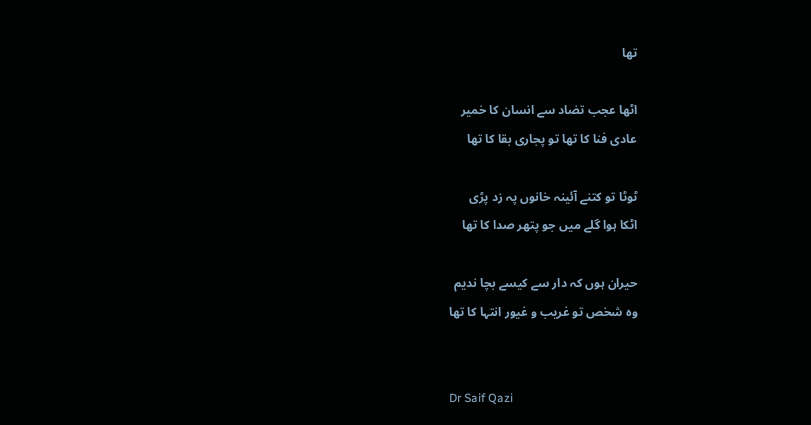تھا

اٹھا عجب تضاد سے انسان کا خمیر
عادی فنا کا تھا تو پجاری بقا کا تھا

ٹوٹا تو کتنے آئینہ خانوں پہ زد پڑی
اٹکا ہوا گلے میں جو پتھر صدا کا تھا

حیران ہوں کہ دار سے کیسے بچا ندیم
وہ شخص تو غریب و غیور انتہا کا تھا


Dr Saif Qazi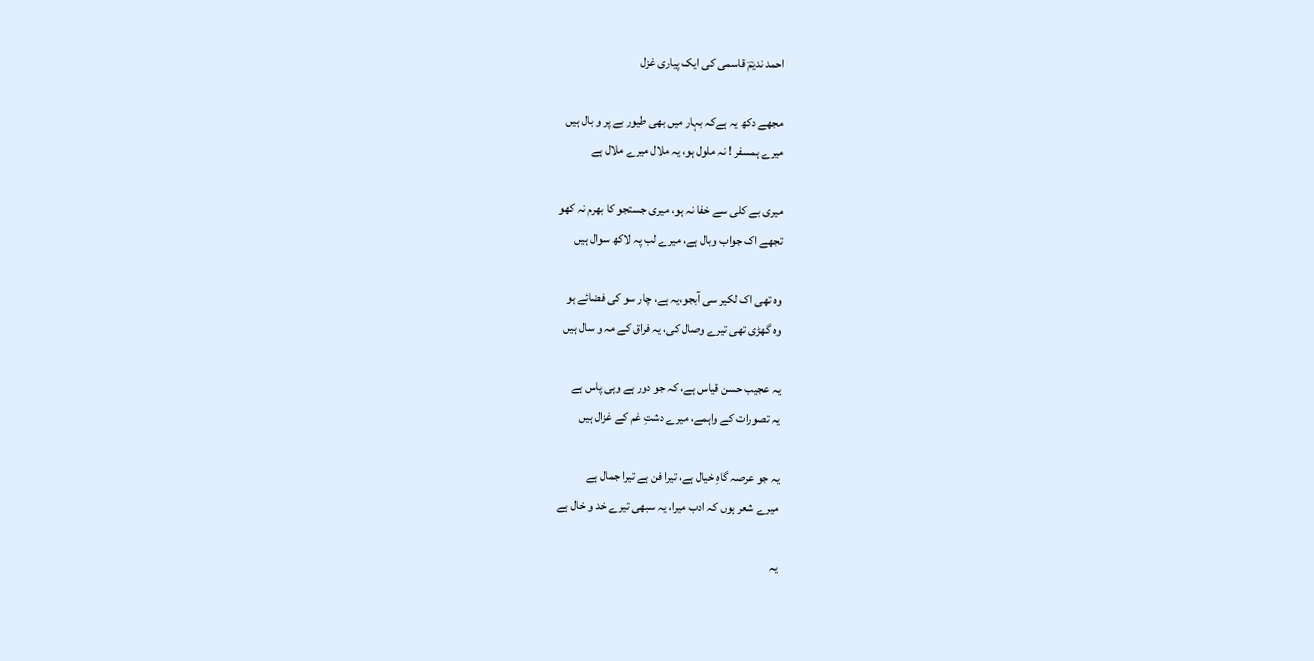احمد ندیمؔ قاسمی کی ایک پیاری غزل

مجھے دکھ یہ ہےکہ بہار میں بھی طیور بے پر و بال ہیں
میرے ہمسفر ! نہ ملول ہو، یہ ملال میرے ملال ہے

میری بے کلی سے خفا نہ ہو، میری جستجو کا بھرم نہ کھو
تجھے اک جواب وبال ہے، میرے لب پہ لاکھ سوال ہیں

وہ تھی اک لکیر سی آبجو،یہ ہے، چار سو کی فضائے ہو
وہ گھڑی تھی تیرے وصال کی، یہ فراق کے مہ و سال ہیں

یہ عجیب حسن قیاس ہے، کہ جو دور ہے وہی پاس ہے
یہ تصورات کے واہمے، میرے دشتِ غم کے غزال ہیں

یہ جو عرصہ گاہِ خیال ہے، تیرا فن ہے تیرا جمال ہے
میرے شعر ہوں کہ ادب میرا، یہ سبھی تیرے خد و خال ہے

یہ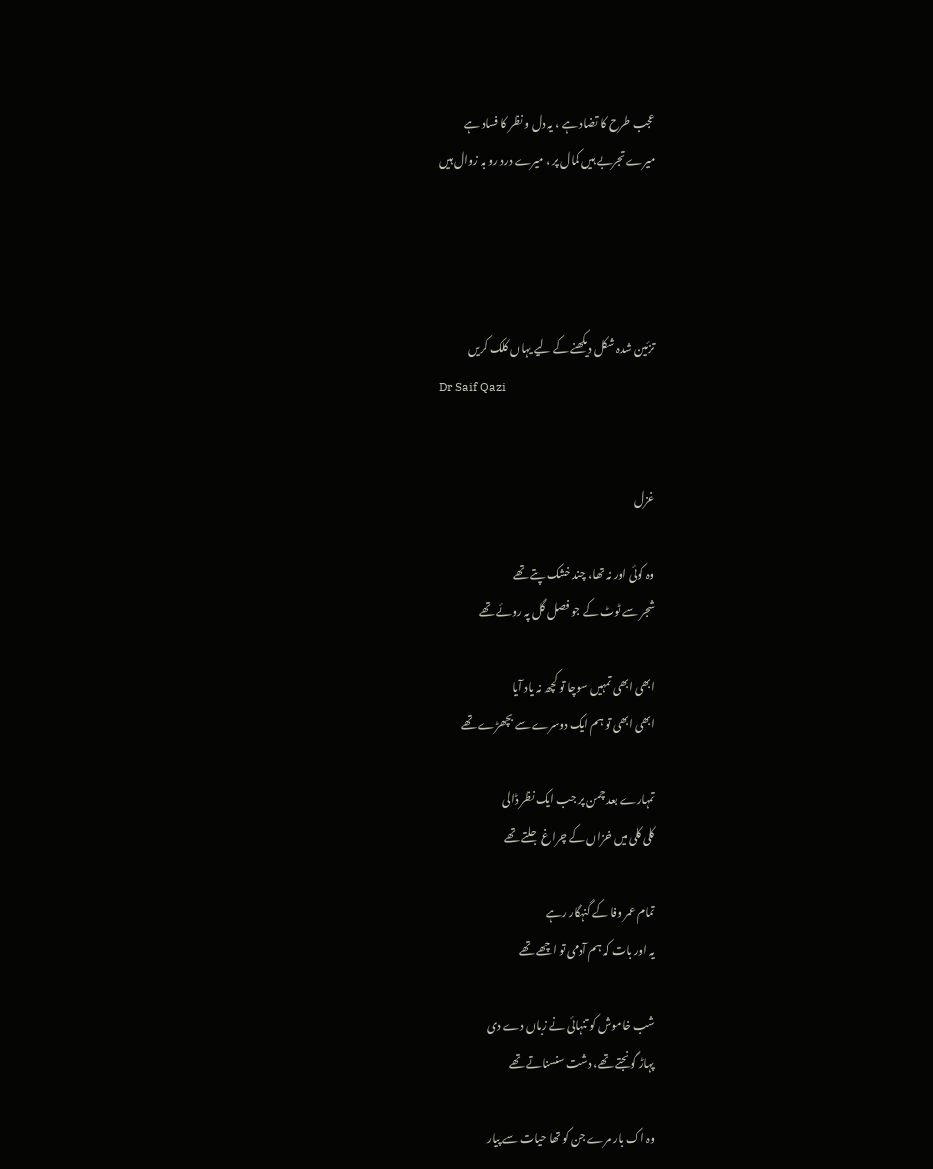عجب طرح کا تضاد ہے ، یہ دل و نظر کا فساد ہے
میرے تجربے ہیں کمال پر ، میرے درد رو بہ زوال ہیں




تزئین شدہ شکل دیکھنے کے لیے یہاں کلک کریں
Dr Saif Qazi


غزل

وہ کوئی اور نہ تھا، چند خشک پتے تھے
شجر سے ٹوٹ کے جو فصل گل پہ روئے تھے

ابھی ابھی تمہیں سوچا تو کچھ نہ یاد آیا
ابھی ابھی تو ہم ایک دوسرے سے بچھڑے تھے

تمہارے بعد چمن پر جب ایک نظر ڈالی
کلی کلی میں خزاں کے چراغ جلتے تھے

تمام عمر وفا کے گنہگار رہے
یہ اور بات کہ ہم آدمی تو اچھے تھے

شب خاموش کو تنہائی نے زباں دے دی
پہاڑ گونجتے تھے، دشت سنسناتے تھے

وہ اک بار مرے جن کو تھا حیات سے پیار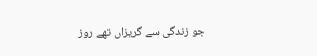جو زندگی سے گریزاں تھے روز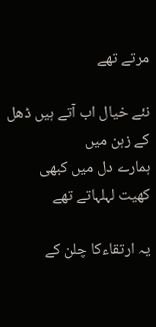مرتے تھے

نئے خیال اب آتے ہیں ڈھل کے زہن میں
ہمارے دل میں کبھی کھیت لہلہاتے تھے

یہ ارتقاءکا چلن کے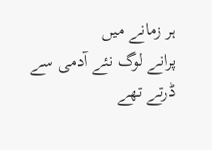ہر زمانے میں
پرانے لوگ نئے آدمی سے ڈرتے تھے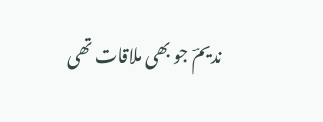ندیمؔ جو بھی ملاقات تھی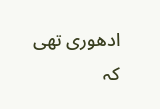ادھوری تھی
کہ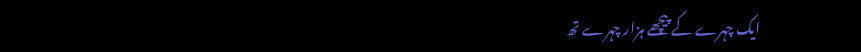ایک چہرے کے پیچھے ہزار چہرے تھ